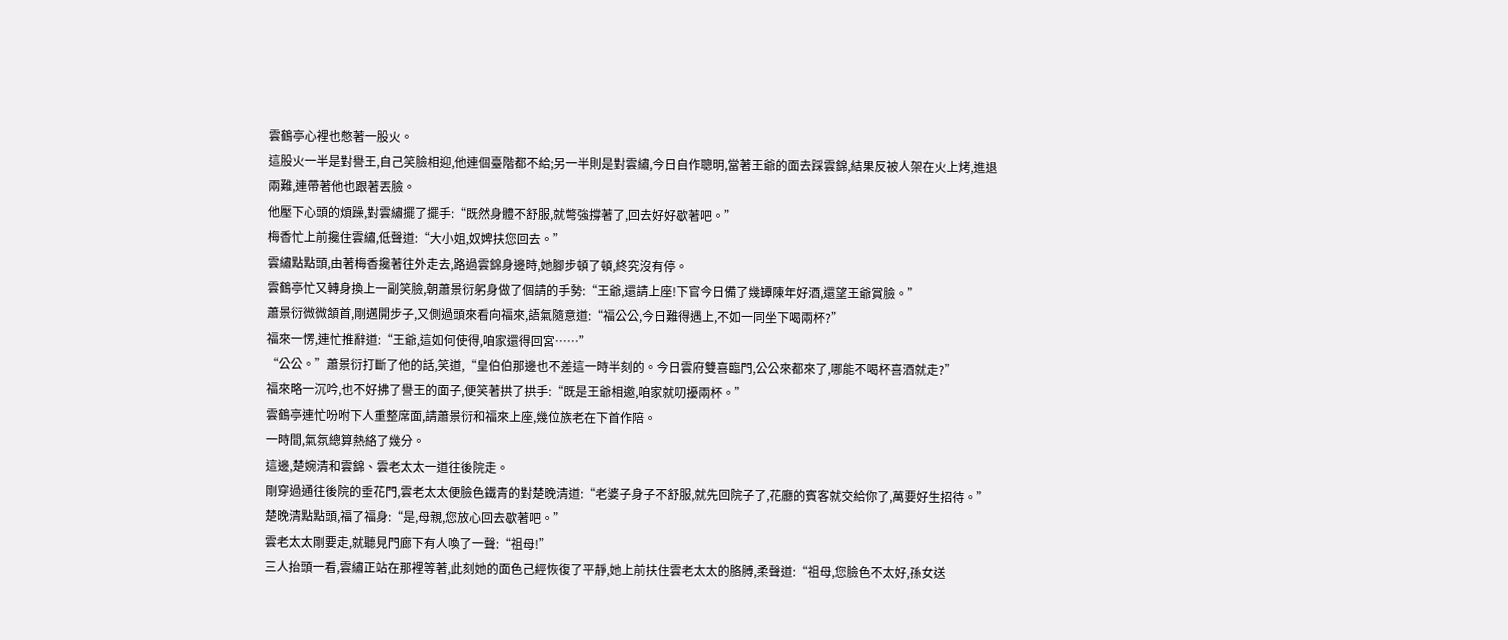雲鶴亭心裡也憋著一股火。
這股火一半是對譽王,自己笑臉相迎,他連個臺階都不給;另一半則是對雲繡,今日自作聰明,當著王爺的面去踩雲錦,結果反被人架在火上烤,進退兩難,連帶著他也跟著丟臉。
他壓下心頭的煩躁,對雲繡擺了擺手:“既然身體不舒服,就彆強撐著了,回去好好歇著吧。”
梅香忙上前攙住雲繡,低聲道:“大小姐,奴婢扶您回去。”
雲繡點點頭,由著梅香攙著往外走去,路過雲錦身邊時,她腳步頓了頓,終究沒有停。
雲鶴亭忙又轉身換上一副笑臉,朝蕭景衍躬身做了個請的手勢:“王爺,還請上座!下官今日備了幾罈陳年好酒,還望王爺賞臉。”
蕭景衍微微頷首,剛邁開步子,又側過頭來看向福來,語氣隨意道:“福公公,今日難得遇上,不如一同坐下喝兩杯?”
福來一愣,連忙推辭道:“王爺,這如何使得,咱家還得回宮……”
“公公。”蕭景衍打斷了他的話,笑道,“皇伯伯那邊也不差這一時半刻的。今日雲府雙喜臨門,公公來都來了,哪能不喝杯喜酒就走?”
福來略一沉吟,也不好拂了譽王的面子,便笑著拱了拱手:“既是王爺相邀,咱家就叨擾兩杯。”
雲鶴亭連忙吩咐下人重整席面,請蕭景衍和福來上座,幾位族老在下首作陪。
一時間,氣氛總算熱絡了幾分。
這邊,楚婉清和雲錦、雲老太太一道往後院走。
剛穿過通往後院的垂花門,雲老太太便臉色鐵青的對楚晚清道:“老婆子身子不舒服,就先回院子了,花廳的賓客就交給你了,萬要好生招待。”
楚晚清點點頭,福了福身:“是,母親,您放心回去歇著吧。”
雲老太太剛要走,就聽見門廊下有人喚了一聲:“祖母!”
三人抬頭一看,雲繡正站在那裡等著,此刻她的面色己經恢復了平靜,她上前扶住雲老太太的胳膊,柔聲道:“祖母,您臉色不太好,孫女送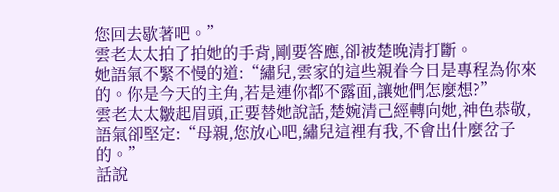您回去歇著吧。”
雲老太太拍了拍她的手背,剛要答應,卻被楚晚清打斷。
她語氣不緊不慢的道:“繡兒,雲家的這些親眷今日是專程為你來的。你是今天的主角,若是連你都不露面,讓她們怎麼想?”
雲老太太皺起眉頭,正要替她說話,楚婉清己經轉向她,神色恭敬,語氣卻堅定:“母親,您放心吧,繡兒這裡有我,不會出什麼岔子的。”
話說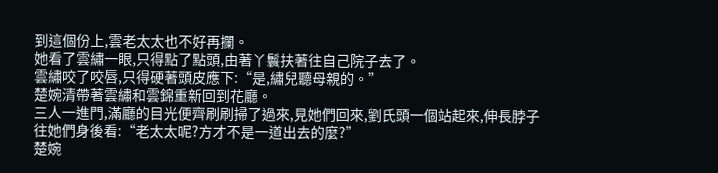到這個份上,雲老太太也不好再攔。
她看了雲繡一眼,只得點了點頭,由著丫鬟扶著往自己院子去了。
雲繡咬了咬唇,只得硬著頭皮應下:“是,繡兒聽母親的。”
楚婉清帶著雲繡和雲錦重新回到花廳。
三人一進門,滿廳的目光便齊刷刷掃了過來,見她們回來,劉氏頭一個站起來,伸長脖子往她們身後看:“老太太呢?方才不是一道出去的麼?”
楚婉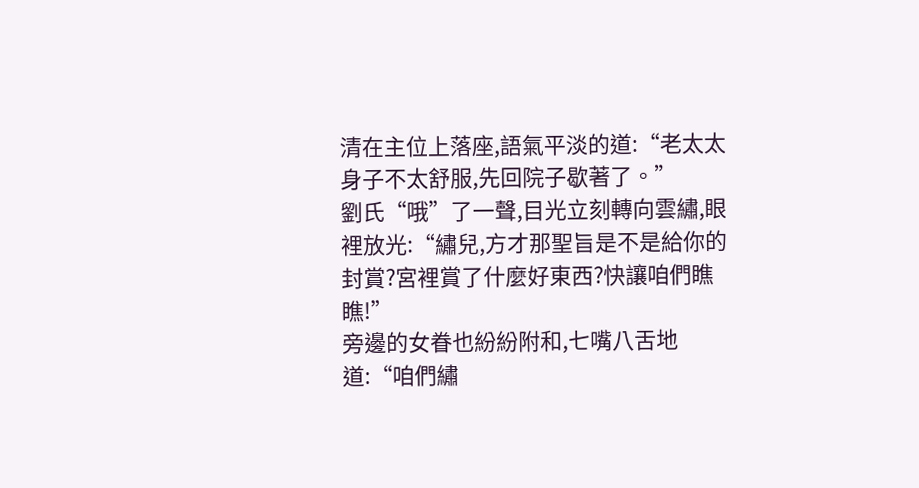清在主位上落座,語氣平淡的道:“老太太身子不太舒服,先回院子歇著了。”
劉氏“哦”了一聲,目光立刻轉向雲繡,眼裡放光:“繡兒,方才那聖旨是不是給你的封賞?宮裡賞了什麼好東西?快讓咱們瞧瞧!”
旁邊的女眷也紛紛附和,七嘴八舌地道:“咱們繡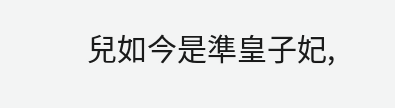兒如今是準皇子妃,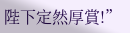陛下定然厚賞!”